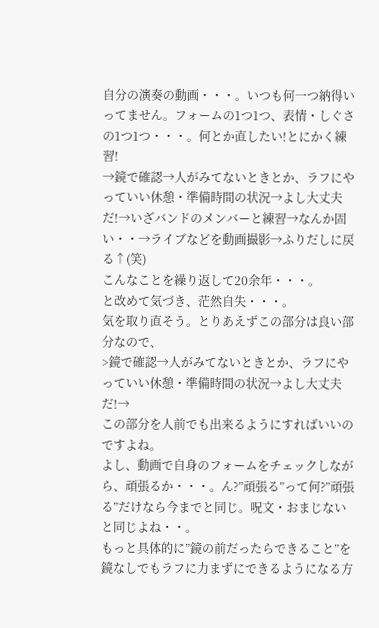自分の演奏の動画・・・。いつも何一つ納得いってません。フォームの1つ1つ、表情・しぐさの1つ1つ・・・。何とか直したい!とにかく練習!
→鏡で確認→人がみてないときとか、ラフにやっていい休憩・準備時間の状況→よし大丈夫だ!→いざバンドのメンバーと練習→なんか固い・・→ライブなどを動画撮影→ふりだしに戻る↑(笑)
こんなことを繰り返して20余年・・・。
と改めて気づき、茫然自失・・・。
気を取り直そう。とりあえずこの部分は良い部分なので、
>鏡で確認→人がみてないときとか、ラフにやっていい休憩・準備時間の状況→よし大丈夫だ!→
この部分を人前でも出来るようにすればいいのですよね。
よし、動画で自身のフォームをチェックしながら、頑張るか・・・。ん?”頑張る”って何?”頑張る”だけなら今までと同じ。呪文・おまじないと同じよね・・。
もっと具体的に”鏡の前だったらできること”を鏡なしでもラフに力まずにできるようになる方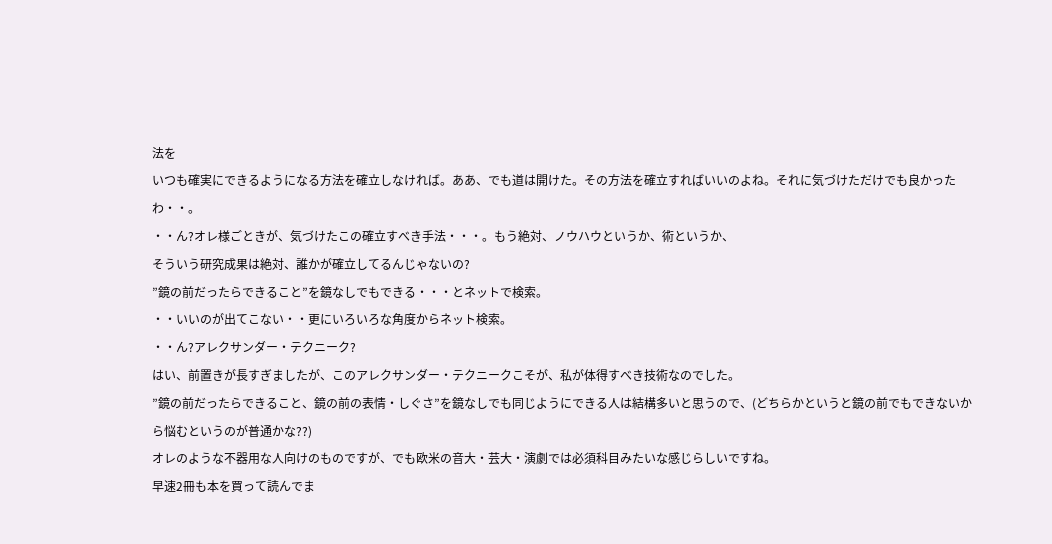法を
いつも確実にできるようになる方法を確立しなければ。ああ、でも道は開けた。その方法を確立すればいいのよね。それに気づけただけでも良かったわ・・。
・・ん?オレ様ごときが、気づけたこの確立すべき手法・・・。もう絶対、ノウハウというか、術というか、
そういう研究成果は絶対、誰かが確立してるんじゃないの?
”鏡の前だったらできること”を鏡なしでもできる・・・とネットで検索。
・・いいのが出てこない・・更にいろいろな角度からネット検索。
・・ん?アレクサンダー・テクニーク?
はい、前置きが長すぎましたが、このアレクサンダー・テクニークこそが、私が体得すべき技術なのでした。
”鏡の前だったらできること、鏡の前の表情・しぐさ”を鏡なしでも同じようにできる人は結構多いと思うので、(どちらかというと鏡の前でもできないから悩むというのが普通かな??)
オレのような不器用な人向けのものですが、でも欧米の音大・芸大・演劇では必須科目みたいな感じらしいですね。
早速2冊も本を買って読んでま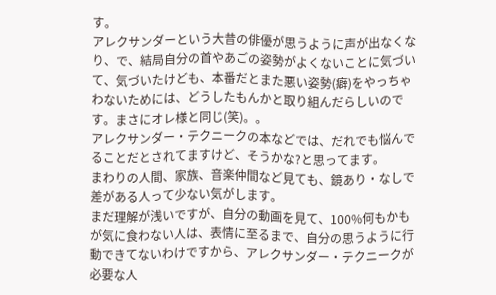す。
アレクサンダーという大昔の俳優が思うように声が出なくなり、で、結局自分の首やあごの姿勢がよくないことに気づいて、気づいたけども、本番だとまた悪い姿勢(癖)をやっちゃわないためには、どうしたもんかと取り組んだらしいのです。まさにオレ様と同じ(笑)。。
アレクサンダー・テクニークの本などでは、だれでも悩んでることだとされてますけど、そうかな?と思ってます。
まわりの人間、家族、音楽仲間など見ても、鏡あり・なしで差がある人って少ない気がします。
まだ理解が浅いですが、自分の動画を見て、100%何もかもが気に食わない人は、表情に至るまで、自分の思うように行動できてないわけですから、アレクサンダー・テクニークが必要な人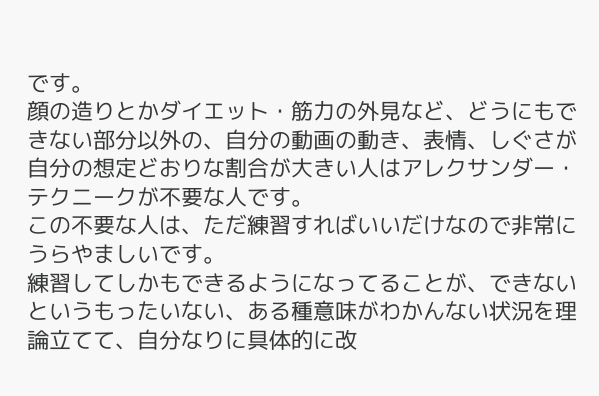です。
顔の造りとかダイエット・筋力の外見など、どうにもできない部分以外の、自分の動画の動き、表情、しぐさが自分の想定どおりな割合が大きい人はアレクサンダー・テクニークが不要な人です。
この不要な人は、ただ練習すればいいだけなので非常にうらやましいです。
練習してしかもできるようになってることが、できないというもったいない、ある種意味がわかんない状況を理論立てて、自分なりに具体的に改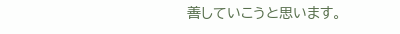善していこうと思います。